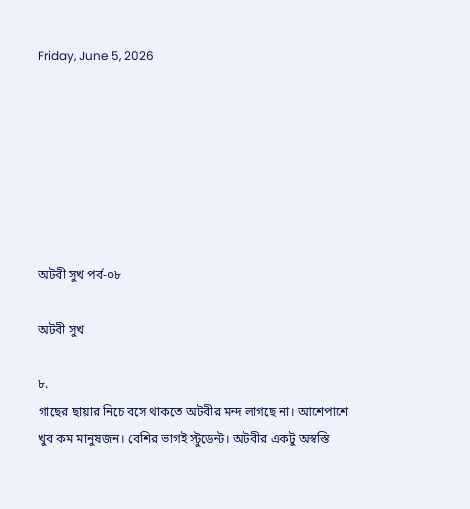Friday, June 5, 2026







অটবী সুখ পর্ব-০৮

অটবী সুখ

৮.
গাছের ছায়ার নিচে বসে থাকতে অটবীর মন্দ লাগছে না। আশেপাশে খুব কম মানুষজন। বেশির ভাগই স্টুডেন্ট। অটবীর একটু অস্বস্তি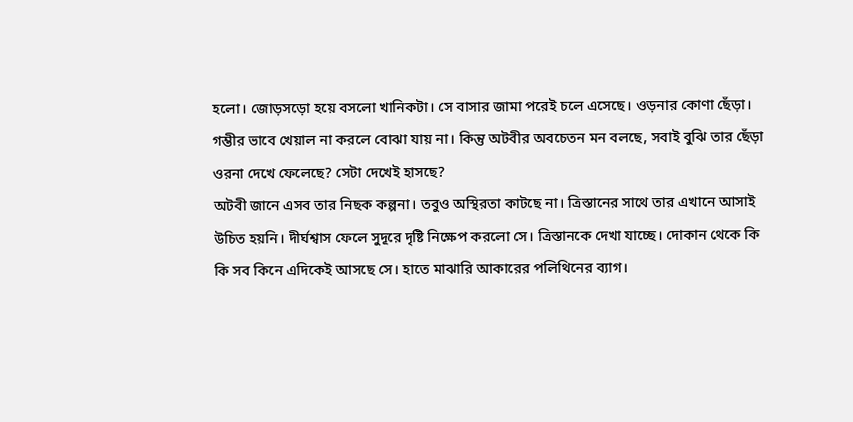হলো। জোড়সড়ো হয়ে বসলো খানিকটা। সে বাসার জামা পরেই চলে এসেছে। ওড়নার কোণা ছেঁড়া। গম্ভীর ভাবে খেয়াল না করলে বোঝা যায় না। কিন্তু অটবীর অবচেতন মন বলছে, সবাই বুঝি তার ছেঁড়া ওরনা দেখে ফেলেছে? সেটা দেখেই হাসছে?
অটবী জানে এসব তার নিছক কল্পনা। তবুও অস্থিরতা কাটছে না। ত্রিস্তানের সাথে তার এখানে আসাই উচিত হয়নি। দীর্ঘশ্বাস ফেলে সুদূরে দৃষ্টি নিক্ষেপ করলো সে। ত্রিস্তানকে দেখা যাচ্ছে। দোকান থেকে কি কি সব কিনে এদিকেই আসছে সে। হাতে মাঝারি আকারের পলিথিনের ব্যাগ।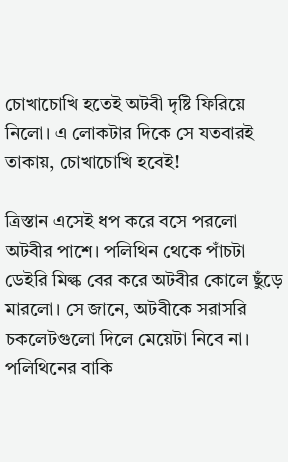চোখাচোখি হতেই অটবী দৃষ্টি ফিরিয়ে নিলো। এ লোকটার দিকে সে যতবারই তাকায়, চোখাচোখি হবেই!

ত্রিস্তান এসেই ধপ করে বসে পরলো অটবীর পাশে। পলিথিন থেকে পাঁচটা ডেইরি মিল্ক বের করে অটবীর কোলে ছুঁড়ে মারলো। সে জানে, অটবীকে সরাসরি চকলেটগুলো দিলে মেয়েটা নিবে না। পলিথিনের বাকি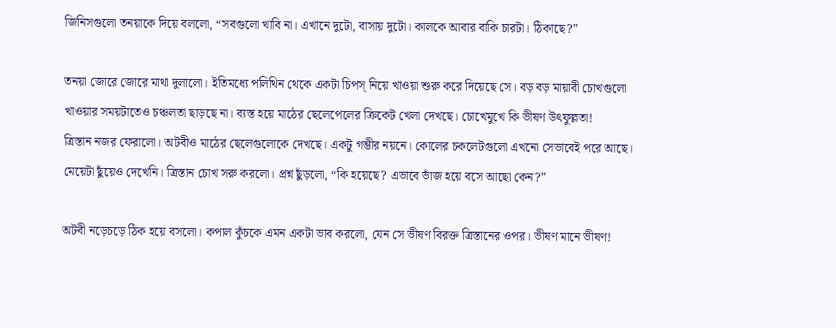জিনিসগুলো তনয়াকে দিয়ে বললো, “সবগুলো খাবি না। এখানে দুটো, বাসায় দুটো। কালকে আবার বাকি চারটা। ঠিকাছে?”

তনয়া জোরে জোরে মাথা দুলালো। ইতিমধ্যে পলিথিন থেকে একটা চিপস্ নিয়ে খাওয়া শুরু করে দিয়েছে সে। বড় বড় মায়াবী চোখগুলো খাওয়ার সময়টাতেও চঞ্চলতা ছাড়ছে না। ব্যস্ত হয়ে মাঠের ছেলেপেলের ক্রিকেট খেলা দেখছে। চোখেমুখে কি ভীষণ উৎফুল্লতা!
ত্রিস্তান নজর ফেরালো। অটবীও মাঠের ছেলেগুলোকে দেখছে। একটু গম্ভীর নয়নে। কোলের চকলেটগুলো এখনো সেভাবেই পরে আছে। মেয়েটা ছুঁয়েও দেখেনি। ত্রিস্তান চোখ সরু করলো। প্রশ্ন ছুঁড়লো, “কি হয়েছে? এভাবে ভাঁজ হয়ে বসে আছো কেন?”

অটবী নড়েচড়ে ঠিক হয়ে বসলো। কপাল কুঁচকে এমন একটা ভাব করলো, যেন সে ভীষণ বিরক্ত ত্রিস্তানের ওপর। ভীষণ মানে ভীষণ!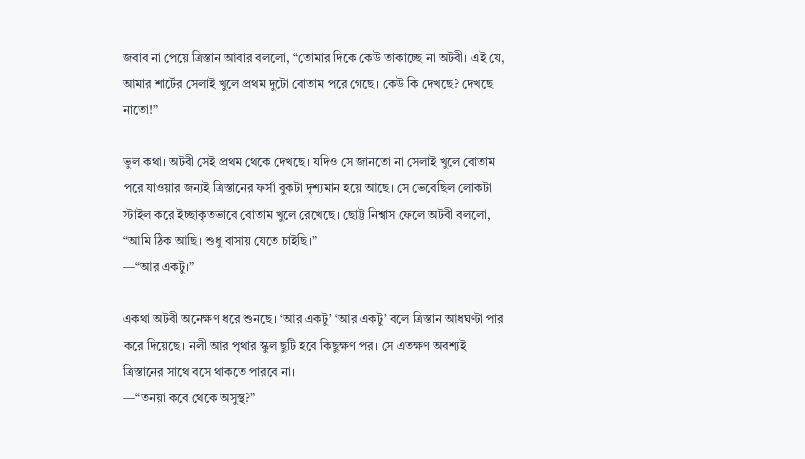জবাব না পেয়ে ত্রিস্তান আবার বললো, “তোমার দিকে কেউ তাকাচ্ছে না অটবী। এই যে, আমার শার্টের সেলাই খুলে প্রথম দুটো বোতাম পরে গেছে। কেউ কি দেখছে? দেখছে নাতো!”

ভুল কথা। অটবী সেই প্রথম থেকে দেখছে। যদিও সে জানতো না সেলাই খুলে বোতাম পরে যাওয়ার জন্যই ত্রিস্তানের ফর্সা বুকটা দৃশ্যমান হয়ে আছে। সে ভেবেছিল লোকটা স্টাইল করে ইচ্ছাকৃতভাবে বোতাম খুলে রেখেছে। ছোট্ট নিশ্বাস ফেলে অটবী বললো, “আমি ঠিক আছি। শুধু বাসায় যেতে চাইছি।”
—“আর একটু।”

একথা অটবী অনেক্ষণ ধরে শুনছে। ‘আর একটু’ ‘আর একটু’ বলে ত্রিস্তান আধঘণ্টা পার করে দিয়েছে। নলী আর পৃথার স্কুল ছুটি হবে কিছুক্ষণ পর। সে এতক্ষণ অবশ্যই ত্রিস্তানের সাথে বসে থাকতে পারবে না।
—“তনয়া কবে থেকে অসুস্থ?”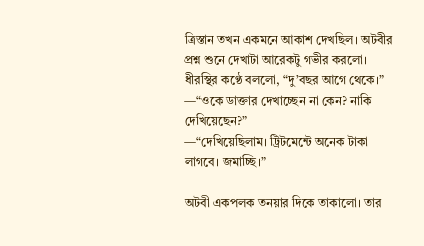ত্রিস্তান তখন একমনে আকাশ দেখছিল। অটবীর প্রশ্ন শুনে দেখাটা আরেকটু গভীর করলো। ধীরস্থির কণ্ঠে বললো, “দু’বছর আগে থেকে।”
—“ওকে ডাক্তার দেখাচ্ছেন না কেন? নাকি দেখিয়েছেন?”
—“দেখিয়েছিলাম। ট্রিটমেন্টে অনেক টাকা লাগবে। জমাচ্ছি।”

অটবী একপলক তনয়ার দিকে তাকালো। তার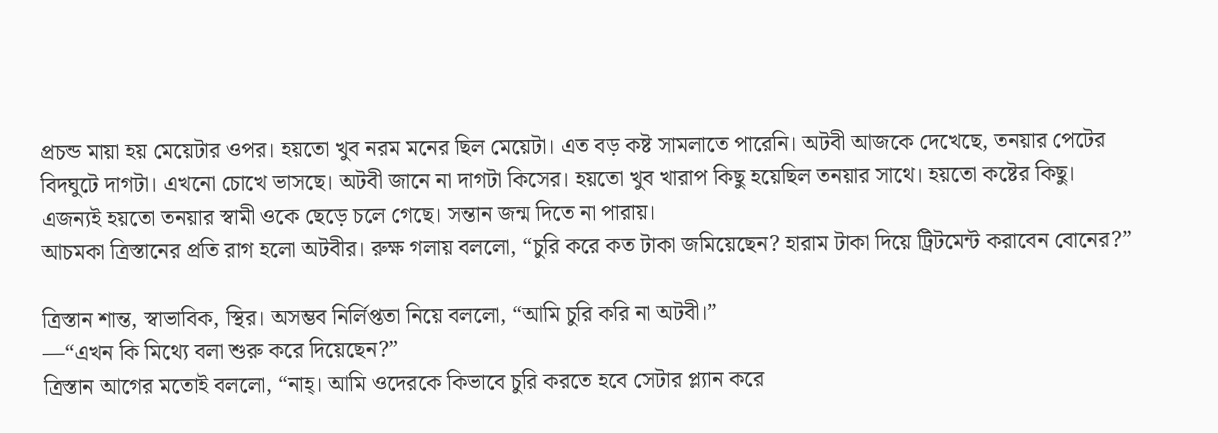প্রচন্ড মায়া হয় মেয়েটার ওপর। হয়তো খুব নরম মনের ছিল মেয়েটা। এত বড় কষ্ট সামলাতে পারেনি। অটবী আজকে দেখেছে, তনয়ার পেটের বিদঘুটে দাগটা। এখনো চোখে ভাসছে। অটবী জানে না দাগটা কিসের। হয়তো খুব খারাপ কিছু হয়েছিল তনয়ার সাথে। হয়তো কষ্টের কিছু। এজন্যই হয়তো তনয়ার স্বামী ওকে ছেড়ে চলে গেছে। সন্তান জন্ম দিতে না পারায়।
আচমকা ত্রিস্তানের প্রতি রাগ হলো অটবীর। রুক্ষ গলায় বললো, “চুরি করে কত টাকা জমিয়েছেন? হারাম টাকা দিয়ে ট্রিটমেন্ট করাবেন বোনের?”

ত্রিস্তান শান্ত, স্বাভাবিক, স্থির। অসম্ভব নির্লিপ্ততা নিয়ে বললো, “আমি চুরি করি না অটবী।”
—“এখন কি মিথ্যে বলা শুরু করে দিয়েছেন?”
ত্রিস্তান আগের মতোই বললো, “নাহ্। আমি ওদেরকে কিভাবে চুরি করতে হবে সেটার প্ল্যান করে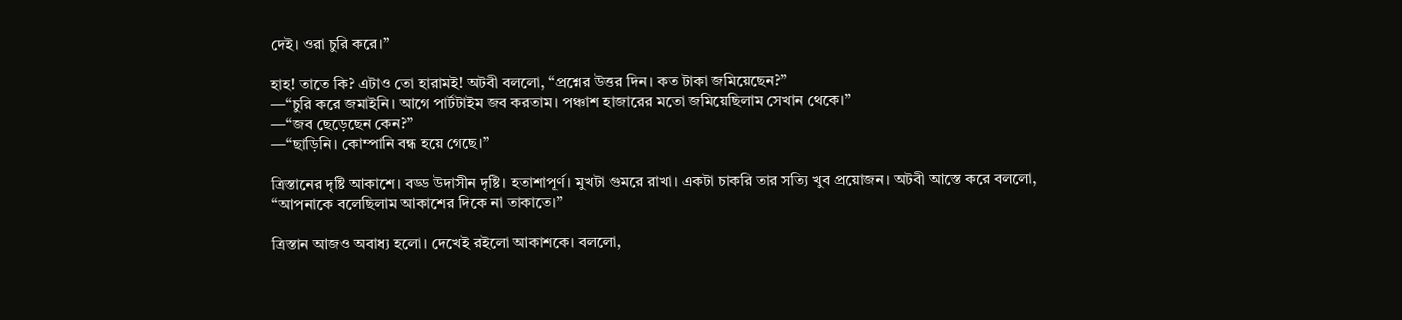দেই। ওরা চুরি করে।”

হাহ! তাতে কি? এটাও তো হারামই! অটবী বললো, “প্রশ্নের উত্তর দিন। কত টাকা জমিয়েছেন?”
—“চুরি করে জমাইনি। আগে পার্টটাইম জব করতাম। পঞ্চাশ হাজারের মতো জমিয়েছিলাম সেখান থেকে।”
—“জব ছেড়েছেন কেন?”
—“ছাড়িনি। কোম্পানি বন্ধ হয়ে গেছে।”

ত্রিস্তানের দৃষ্টি আকাশে। বড্ড উদাসীন দৃষ্টি। হতাশাপূর্ণ। মুখটা গুমরে রাখা। একটা চাকরি তার সত্যি খুব প্রয়োজন। অটবী আস্তে করে বললো, “আপনাকে বলেছিলাম আকাশের দিকে না তাকাতে।”

ত্রিস্তান আজও অবাধ্য হলো। দেখেই রইলো আকাশকে। বললো,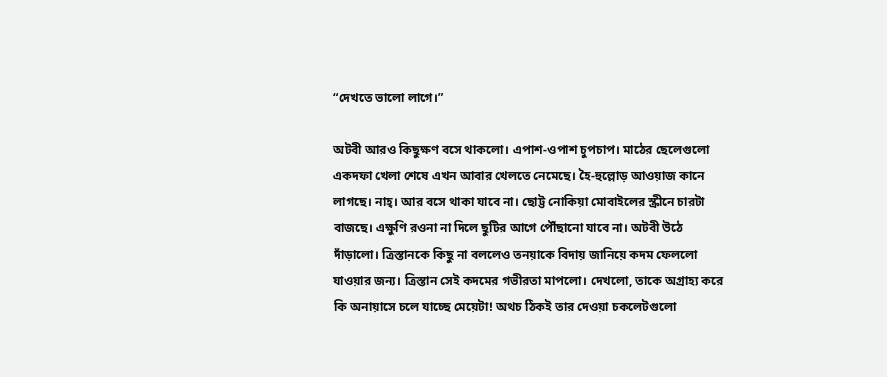“দেখতে ভালো লাগে।”

অটবী আরও কিছুক্ষণ বসে থাকলো। এপাশ-ওপাশ চুপচাপ। মাঠের ছেলেগুলো একদফা খেলা শেষে এখন আবার খেলতে নেমেছে। হৈ-হুল্লোড় আওয়াজ কানে লাগছে। নাহ্। আর বসে থাকা যাবে না। ছোট্ট নোকিয়া মোবাইলের স্ক্রীনে চারটা বাজছে। এক্ষুণি রওনা না দিলে ছুটির আগে পৌঁছানো যাবে না। অটবী উঠে দাঁড়ালো। ত্রিস্তানকে কিছু না বললেও তনয়াকে বিদায় জানিয়ে কদম ফেললো যাওয়ার জন্য। ত্রিস্তান সেই কদমের গভীরতা মাপলো। দেখলো, তাকে অগ্রাহ্য করে কি অনায়াসে চলে যাচ্ছে মেয়েটা! অথচ ঠিকই তার দেওয়া চকলেটগুলো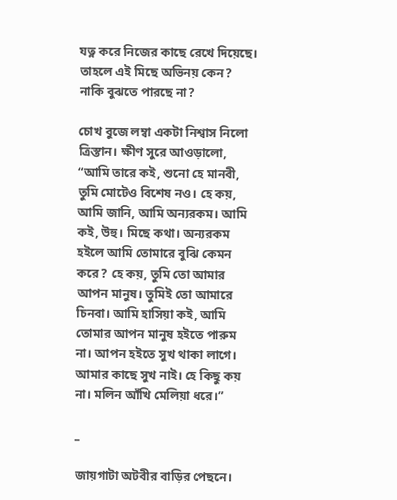যত্ন করে নিজের কাছে রেখে দিয়েছে। তাহলে এই মিছে অভিনয় কেন? নাকি বুঝতে পারছে না?

চোখ বুজে লম্বা একটা নিশ্বাস নিলো ত্রিস্তান। ক্ষীণ সুরে আওড়ালো, “আমি তারে কই, শুনো হে মানবী, তুমি মোটেও বিশেষ নও। হে কয়, আমি জানি, আমি অন্যরকম। আমি কই, উহু। মিছে কথা। অন্যরকম হইলে আমি তোমারে বুঝি কেমন করে? হে কয়, তুমি তো আমার আপন মানুষ। তুমিই তো আমারে চিনবা। আমি হাসিয়া কই, আমি তোমার আপন মানুষ হইতে পারুম না। আপন হইতে সুখ থাকা লাগে। আমার কাছে সুখ নাই। হে কিছু কয় না। মলিন আঁখি মেলিয়া ধরে।”

_

জায়গাটা অটবীর বাড়ির পেছনে।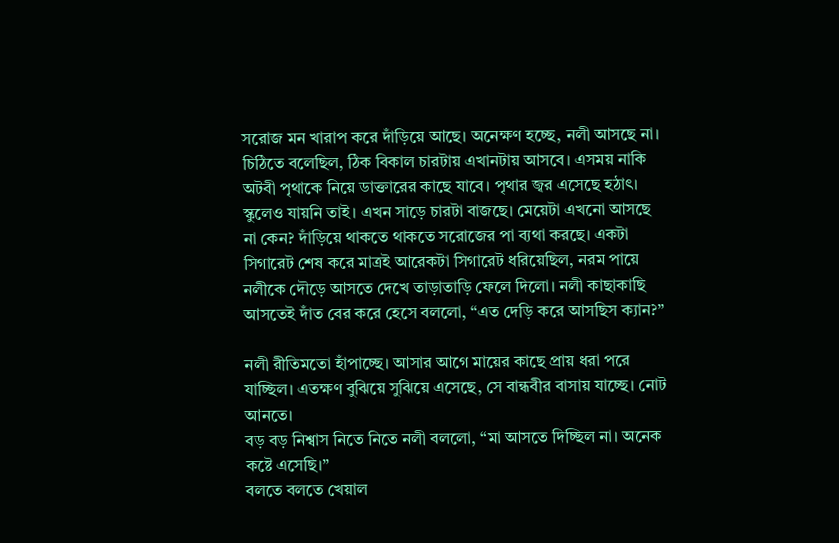সরোজ মন খারাপ করে দাঁড়িয়ে আছে। অনেক্ষণ হচ্ছে, নলী আসছে না। চিঠিতে বলেছিল, ঠিক বিকাল চারটায় এখানটায় আসবে। এসময় নাকি অটবী পৃথাকে নিয়ে ডাক্তারের কাছে যাবে। পৃথার জ্বর এসেছে হঠাৎ। স্কুলেও যায়নি তাই। এখন সাড়ে চারটা বাজছে। মেয়েটা এখনো আসছে না কেন? দাঁড়িয়ে থাকতে থাকতে সরোজের পা ব্যথা করছে। একটা সিগারেট শেষ করে মাত্রই আরেকটা সিগারেট ধরিয়েছিল, নরম পায়ে নলীকে দৌড়ে আসতে দেখে তাড়াতাড়ি ফেলে দিলো। নলী কাছাকাছি আসতেই দাঁত বের করে হেসে বললো, “এত দেড়ি করে আসছিস ক্যান?”

নলী রীতিমতো হাঁপাচ্ছে। আসার আগে মায়ের কাছে প্রায় ধরা পরে যাচ্ছিল। এতক্ষণ বুঝিয়ে সুঝিয়ে এসেছে, সে বান্ধবীর বাসায় যাচ্ছে। নোট আনতে।
বড় বড় নিশ্বাস নিতে নিতে নলী বললো, “মা আসতে দিচ্ছিল না। অনেক কষ্টে এসেছি।”
বলতে বলতে খেয়াল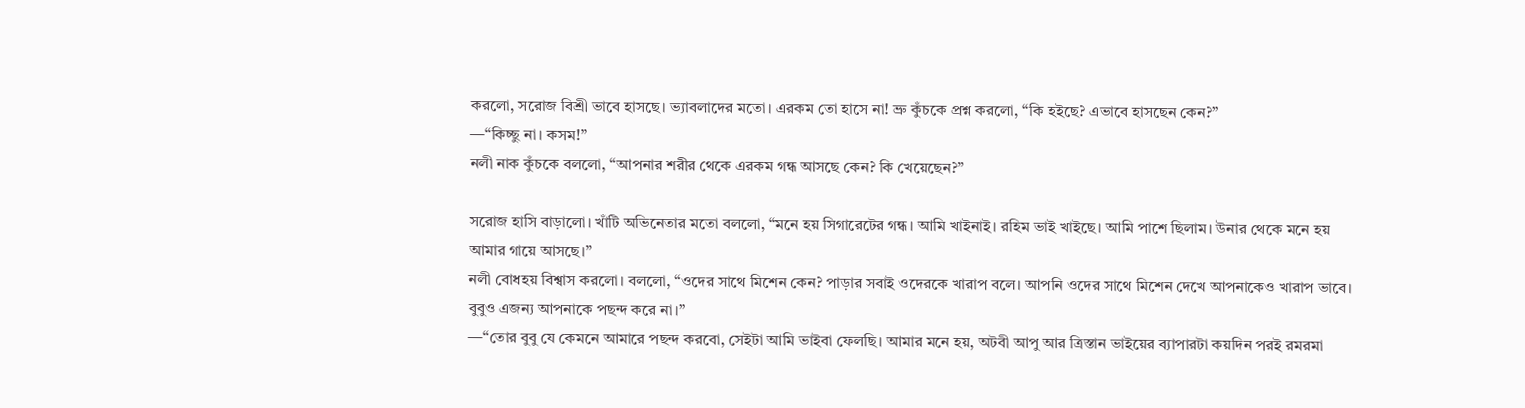করলো, সরোজ বিশ্রী ভাবে হাসছে। ভ্যাবলাদের মতো। এরকম তো হাসে না! ভ্রু কুঁচকে প্রশ্ন করলো, “কি হইছে? এভাবে হাসছেন কেন?”
—“কিচ্ছু না। কসম!”
নলী নাক কুঁচকে বললো, “আপনার শরীর থেকে এরকম গন্ধ আসছে কেন? কি খেয়েছেন?”

সরোজ হাসি বাড়ালো। খাঁটি অভিনেতার মতো বললো, “মনে হয় সিগারেটের গন্ধ। আমি খাইনাই। রহিম ভাই খাইছে। আমি পাশে ছিলাম। উনার থেকে মনে হয় আমার গায়ে আসছে।”
নলী বোধহয় বিশ্বাস করলো। বললো, “ওদের সাথে মিশেন কেন? পাড়ার সবাই ওদেরকে খারাপ বলে। আপনি ওদের সাথে মিশেন দেখে আপনাকেও খারাপ ভাবে। বুবুও এজন্য আপনাকে পছন্দ করে না।”
—“তোর বুবু যে কেমনে আমারে পছন্দ করবো, সেইটা আমি ভাইবা ফেলছি। আমার মনে হয়, অটবী আপু আর ত্রিস্তান ভাইয়ের ব্যাপারটা কয়দিন পরই রমরমা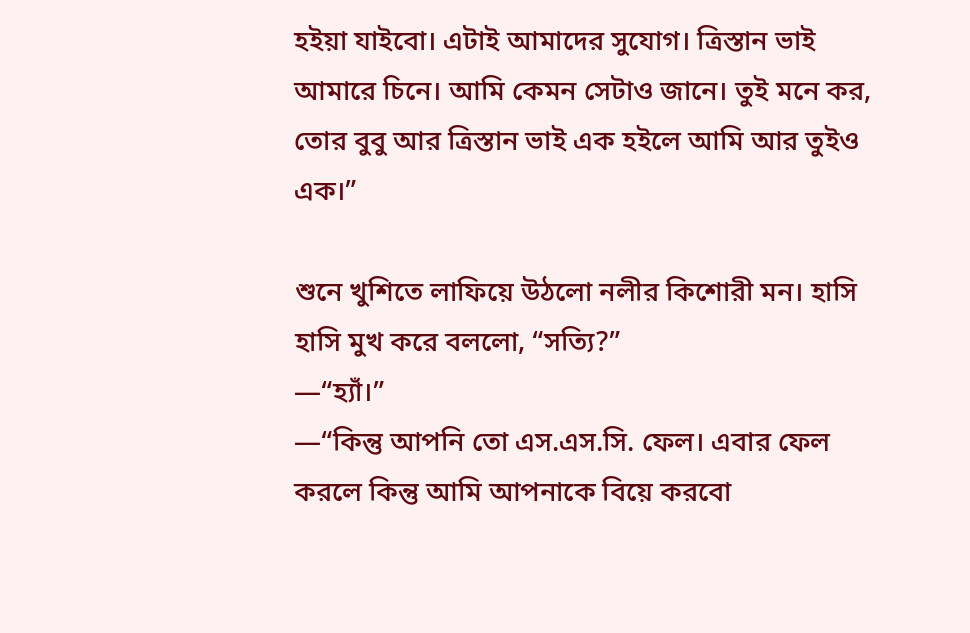হইয়া যাইবো। এটাই আমাদের সুযোগ। ত্রিস্তান ভাই আমারে চিনে। আমি কেমন সেটাও জানে। তুই মনে কর, তোর বুবু আর ত্রিস্তান ভাই এক হইলে আমি আর তুইও এক।”

শুনে খুশিতে লাফিয়ে উঠলো নলীর কিশোরী মন। হাসি হাসি মুখ করে বললো, “সত্যি?”
—“হ্যাঁ।”
—“কিন্তু আপনি তো এস.এস.সি. ফেল। এবার ফেল করলে কিন্তু আমি আপনাকে বিয়ে করবো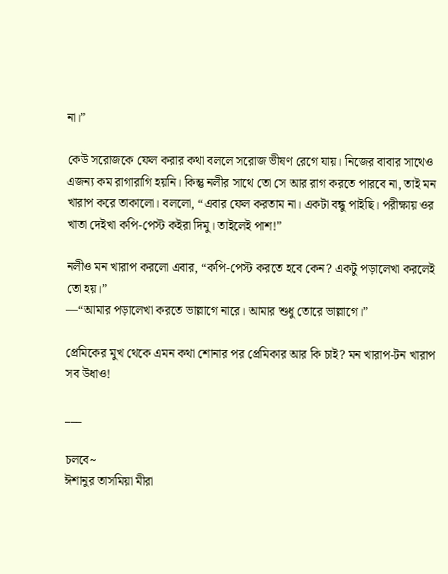না।”

কেউ সরোজকে ফেল করার কথা বললে সরোজ ভীষণ রেগে যায়। নিজের বাবার সাথেও এজন্য কম রাগারাগি হয়নি। কিন্তু নলীর সাথে তো সে আর রাগ করতে পারবে না, তাই মন খারাপ করে তাকালো। বললো, “এবার ফেল করতাম না। একটা বন্ধু পাইছি। পরীক্ষায় ওর খাতা দেইখা কপি-পেস্ট কইরা দিমু। তাইলেই পাশ!”

নলীও মন খারাপ করলো এবার, “কপি-পেস্ট করতে হবে কেন? একটু পড়ালেখা করলেই তো হয়।”
—“আমার পড়ালেখা করতে ভাল্লাগে নারে। আমার শুধু তোরে ভাল্লাগে।”

প্রেমিকের মুখ থেকে এমন কথা শোনার পর প্রেমিকার আর কি চাই? মন খারাপ-টন খারাপ সব উধাও!

___

চলবে~
ঈশানুর তাসমিয়া মীরা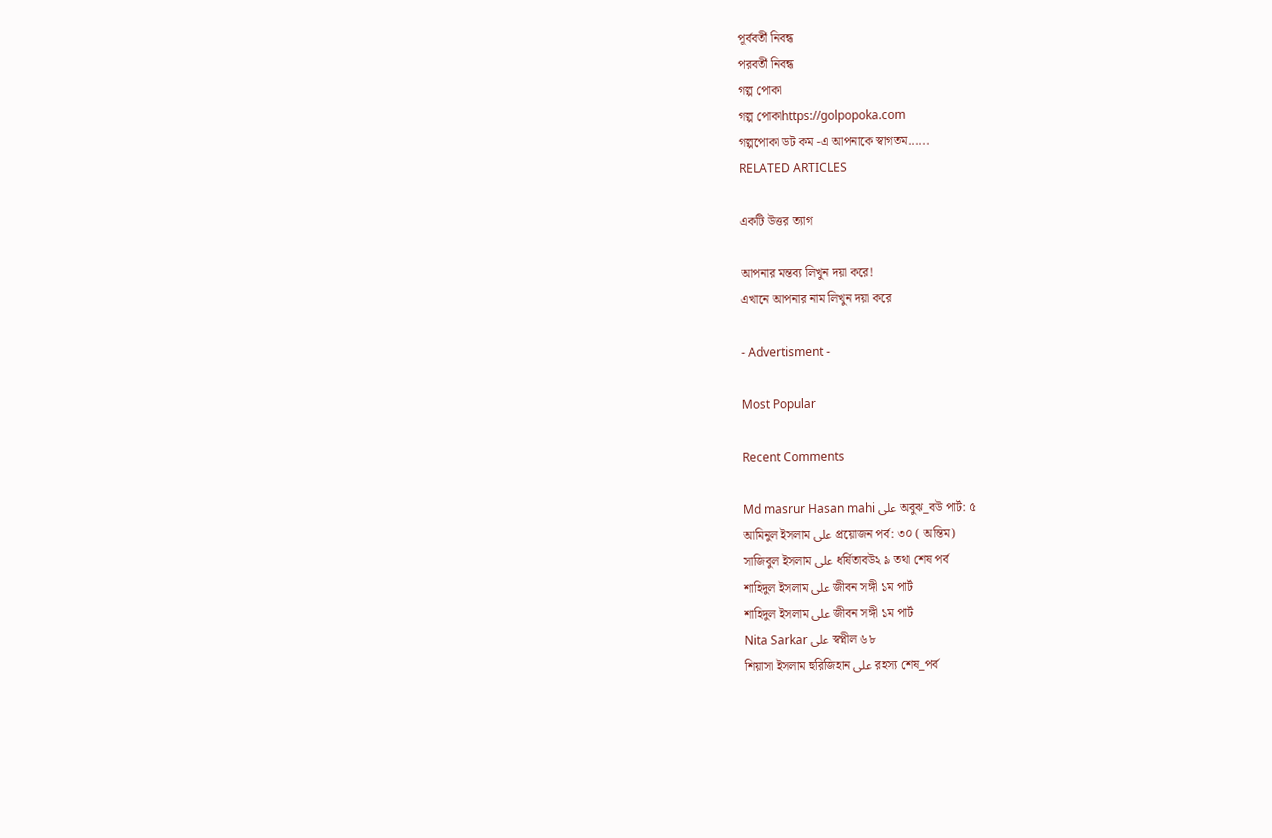পূর্ববর্তী নিবন্ধ
পরবর্তী নিবন্ধ
গল্প পোকা
গল্প পোকাhttps://golpopoka.com
গল্পপোকা ডট কম -এ আপনাকে স্বাগতম......
RELATED ARTICLES

একটি উত্তর ত্যাগ

আপনার মন্তব্য লিখুন দয়া করে!
এখানে আপনার নাম লিখুন দয়া করে

- Advertisment -

Most Popular

Recent Comments

Md masrur Hasan mahi على অবুঝ_বউ পার্ট: ৫
আমিনুল ইসলাম على প্রয়োজন পর্ব: ৩০ ( অন্তিম)
সাজিবুল ইসলাম على ধর্ষিতাবউ২ ৯ তথা শেষ পর্ব
শাহিদুল ইসলাম على জীবন সঙ্গী ১ম পার্ট
শাহিদুল ইসলাম على জীবন সঙ্গী ১ম পার্ট
Nita Sarkar على স্বপ্নীল ৬৮
শিয়াসা ইসলাম হুরিজিহান على রহস্য শেষ_পর্ব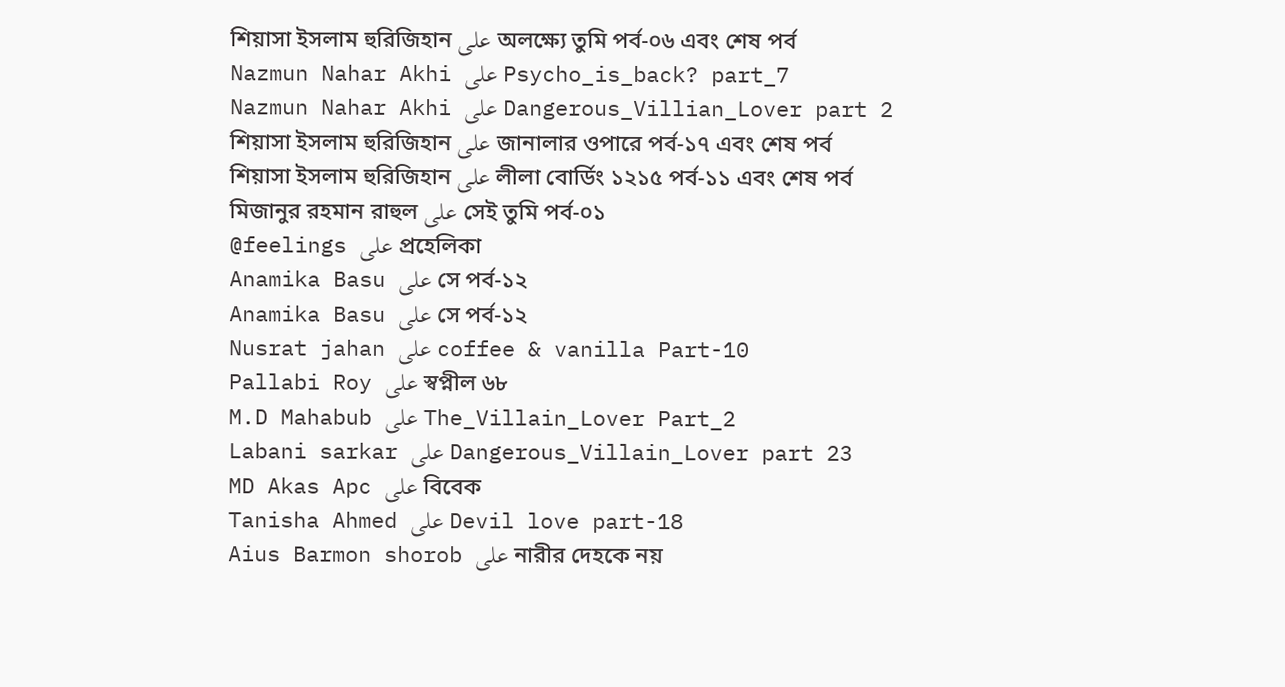শিয়াসা ইসলাম হুরিজিহান على অলক্ষ্যে তুমি পর্ব-০৬ এবং শেষ পর্ব
Nazmun Nahar Akhi على Psycho_is_back? part_7
Nazmun Nahar Akhi على Dangerous_Villian_Lover part 2
শিয়াসা ইসলাম হুরিজিহান على জানালার ওপারে পর্ব-১৭ এবং শেষ পর্ব
শিয়াসা ইসলাম হুরিজিহান على লীলা বোর্ডিং ১২১৫ পর্ব-১১ এবং শেষ পর্ব
মিজানুর রহমান রাহুল على সেই তুমি পর্ব-০১
@feelings على প্রহেলিকা
Anamika Basu على সে পর্ব-১২
Anamika Basu على সে পর্ব-১২
Nusrat jahan على coffee & vanilla Part-10
Pallabi Roy على স্বপ্নীল ৬৮
M.D Mahabub على The_Villain_Lover Part_2
Labani sarkar على Dangerous_Villain_Lover part 23
MD Akas Apc على বিবেক
Tanisha Ahmed على Devil love part-18
Aius Barmon shorob على নারীর দেহকে নয়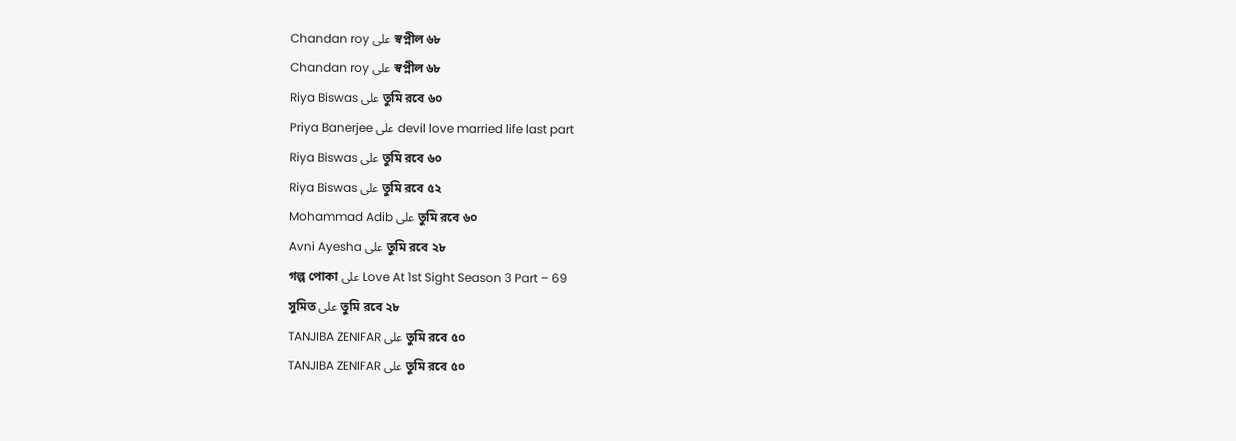Chandan roy على স্বপ্নীল ৬৮
Chandan roy على স্বপ্নীল ৬৮
Riya Biswas على তুমি রবে ৬০
Priya Banerjee على devil love married life last part
Riya Biswas على তুমি রবে ৬০
Riya Biswas على তুমি রবে ৫২
Mohammad Adib على তুমি রবে ৬০
Avni Ayesha على তুমি রবে ২৮
গল্প পোকা على Love At 1st Sight Season 3 Part – 69
সুমিত على তুমি রবে ২৮
TANJIBA ZENIFAR على তুমি রবে ৫০
TANJIBA ZENIFAR على তুমি রবে ৫০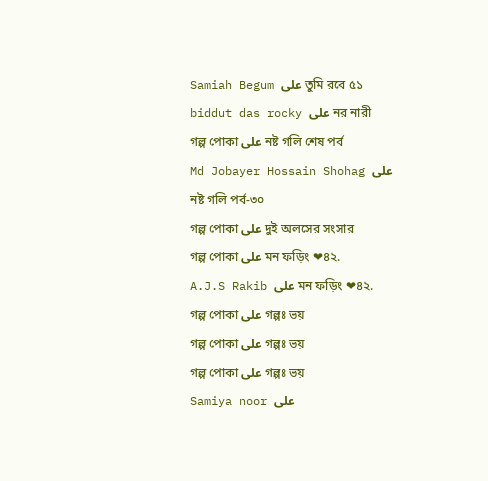Samiah Begum على তুমি রবে ৫১
biddut das rocky على নর নারী
গল্প পোকা على নষ্ট গলি শেষ পর্ব
Md Jobayer Hossain Shohag على নষ্ট গলি পর্ব-৩০
গল্প পোকা على দুই অলসের সংসার
গল্প পোকা على মন ফড়িং ❤৪২.
A.J.S Rakib على মন ফড়িং ❤৪২.
গল্প পোকা على গল্পঃ ভয়
গল্প পোকা على গল্পঃ ভয়
গল্প পোকা على গল্পঃ ভয়
Samiya noor على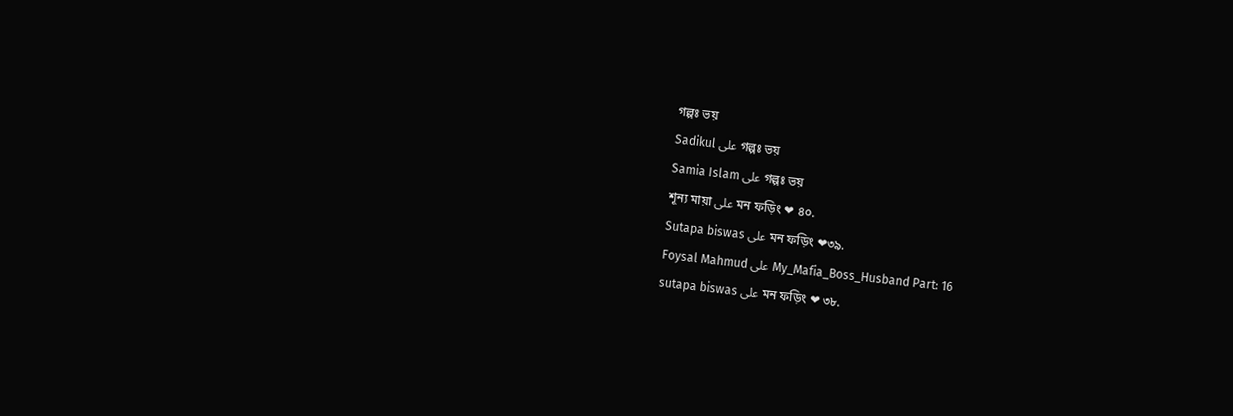গল্পঃ ভয়
Sadikul على গল্পঃ ভয়
Samia Islam على গল্পঃ ভয়
শূন্য মায়া على মন ফড়িং ❤ ৪০.
Sutapa biswas على মন ফড়িং ❤৩৯.
Foysal Mahmud على My_Mafia_Boss_Husband Part: 16
sutapa biswas على মন ফড়িং ❤ ৩৮.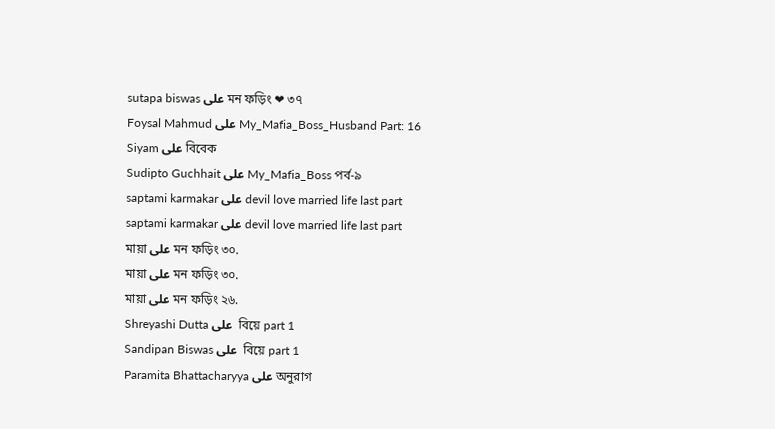sutapa biswas على মন ফড়িং ❤ ৩৭
Foysal Mahmud على My_Mafia_Boss_Husband Part: 16
Siyam على বিবেক
Sudipto Guchhait على My_Mafia_Boss পর্ব-৯
saptami karmakar على devil love married life last part
saptami karmakar على devil love married life last part
মায়া على মন ফড়িং ৩০.
মায়া على মন ফড়িং ৩০.
মায়া على মন ফড়িং ২৬.
Shreyashi Dutta على  বিয়ে part 1
Sandipan Biswas على  বিয়ে part 1
Paramita Bhattacharyya على অনুরাগ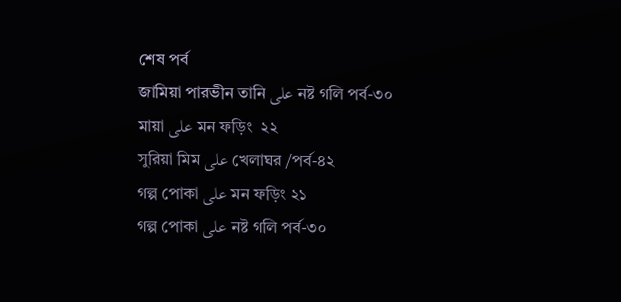শেষ পর্ব
জামিয়া পারভীন তানি على নষ্ট গলি পর্ব-৩০
মায়া على মন ফড়িং  ২২
সুরিয়া মিম على খেলাঘর /পর্ব-৪২
গল্প পোকা على মন ফড়িং ২১
গল্প পোকা على নষ্ট গলি পর্ব-৩০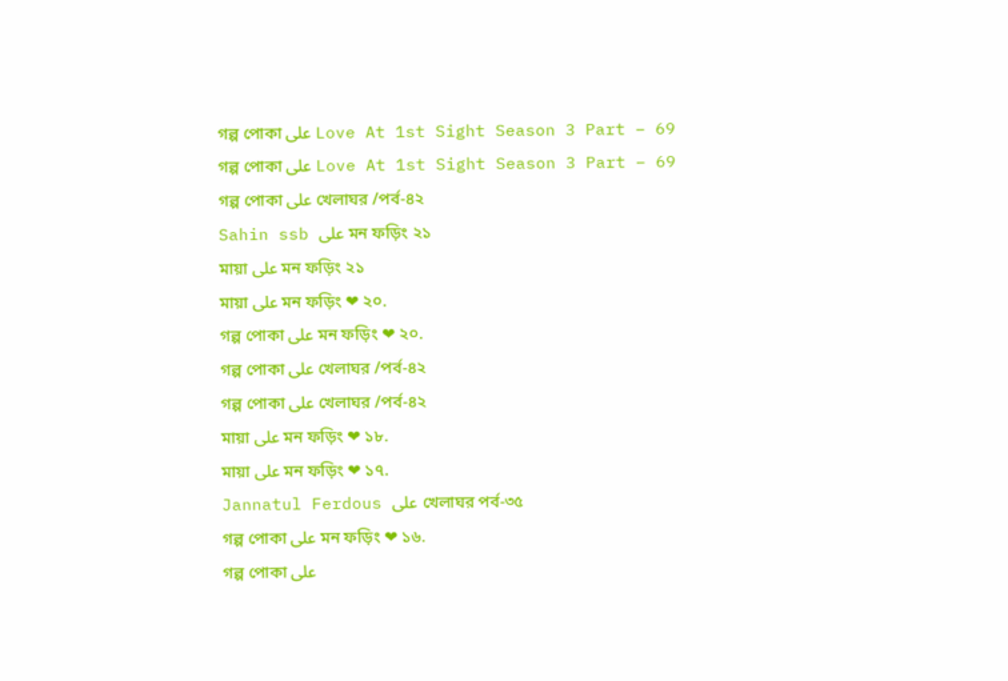গল্প পোকা على Love At 1st Sight Season 3 Part – 69
গল্প পোকা على Love At 1st Sight Season 3 Part – 69
গল্প পোকা على খেলাঘর /পর্ব-৪২
Sahin ssb على মন ফড়িং ২১
মায়া على মন ফড়িং ২১
মায়া على মন ফড়িং ❤ ২০.
গল্প পোকা على মন ফড়িং ❤ ২০.
গল্প পোকা على খেলাঘর /পর্ব-৪২
গল্প পোকা على খেলাঘর /পর্ব-৪২
মায়া على মন ফড়িং ❤ ১৮.
মায়া على মন ফড়িং ❤ ১৭.
Jannatul Ferdous على খেলাঘর পর্ব-৩৫
গল্প পোকা على মন ফড়িং ❤ ১৬.
গল্প পোকা على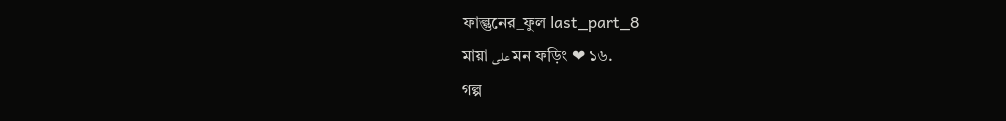ফাল্গুনের_ফুল last_part_8
মায়া على মন ফড়িং ❤ ১৬.
গল্প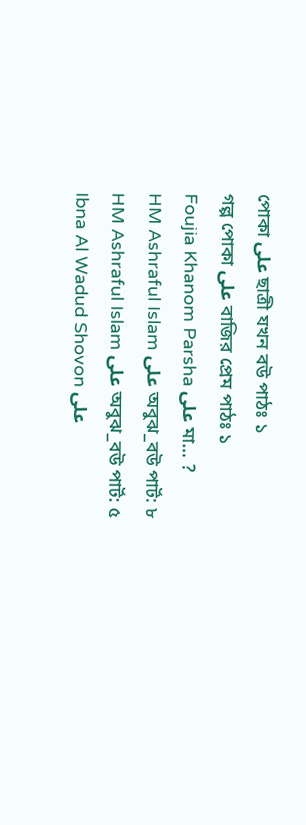পোকা على ছাত্রী যখন বউ পাঠঃ ১
গল্প পোকা على বাজির প্রেম পাঠঃ ১
Foujia Khanom Parsha على মা… ?
HM Ashraful Islam على অবুঝ_বউ পার্ট: ৮
HM Ashraful Islam على অবুঝ_বউ পার্ট: ৫
Ibna Al Wadud Shovon على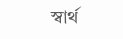স্বার্থ